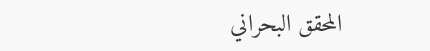المحقق البحراني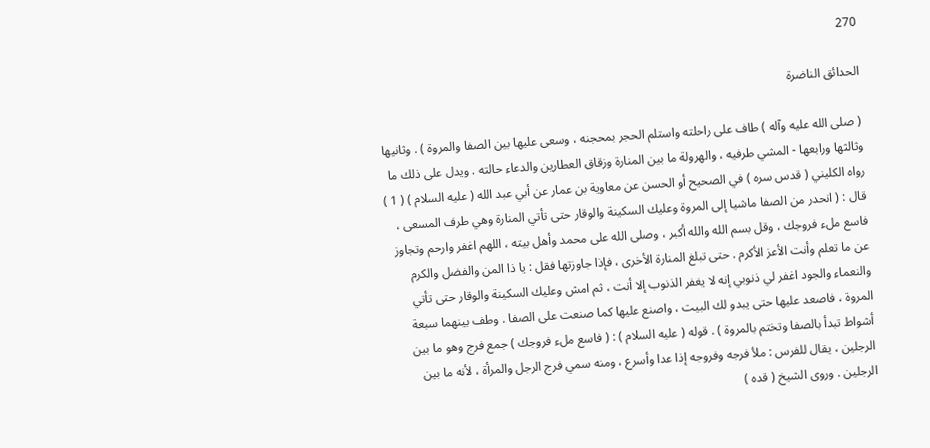270

الحدائق الناضرة

( صلى الله عليه وآله ) طاف على راحلته واستلم الحجر بمحجنه ، وسعى عليها بين الصفا والمروة ) . وثانيها وثالثها ورابعها - المشي طرفيه ، والهرولة ما بين المنارة وزقاق العطارين والدعاء حالته . ويدل على ذلك ما رواه الكليني ( قدس سره ) في الصحيح أو الحسن عن معاوية بن عمار عن أبي عبد الله ( عليه السلام ) ( 1 ) قال : ( انحدر من الصفا ماشيا إلى المروة وعليك السكينة والوقار حتى تأتي المنارة وهي طرف المسعى ، فاسع ملء فروجك ، وقل بسم الله والله أكبر ، وصلى الله على محمد وأهل بيته ، اللهم اغفر وارحم وتجاوز عن ما تعلم وأنت الأعز الأكرم . حتى تبلغ المنارة الأخرى ، فإذا جاوزتها فقل : يا ذا المن والفضل والكرم والنعماء والجود اغفر لي ذنوبي إنه لا يغفر الذنوب إلا أنت ، ثم امش وعليك السكينة والوقار حتى تأتي المروة ، فاصعد عليها حتى يبدو لك البيت ، واصنع عليها كما صنعت على الصفا . وطف بينهما سبعة أشواط تبدأ بالصفا وتختم بالمروة ) . قوله ( عليه السلام ) : ( فاسع ملء فروجك ) جمع فرج وهو ما بين الرجلين ، يقال للفرس : ملأ فرجه وفروجه إذا عدا وأسرع ، ومنه سمي فرج الرجل والمرأة ، لأنه ما بين الرجلين . وروى الشيخ ( قده )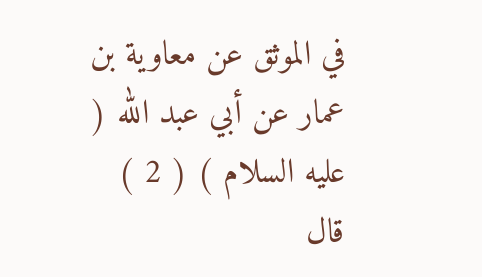في الموثق عن معاوية بن عمار عن أبي عبد الله ( عليه السلام ) ( 2 ) قال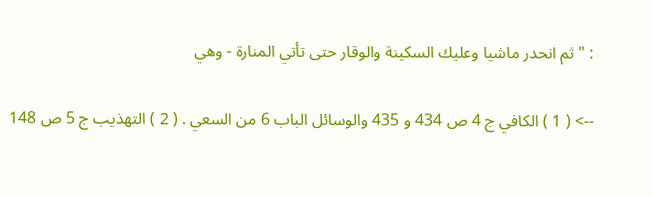: " ثم انحدر ماشيا وعليك السكينة والوقار حتى تأتي المنارة - وهي

--> ( 1 ) الكافي ج 4 ص 434 و 435 والوسائل الباب 6 من السعي . ( 2 ) التهذيب ج 5 ص 148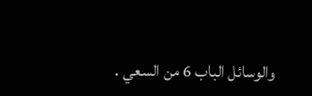والوسائل الباب 6 من السعي .